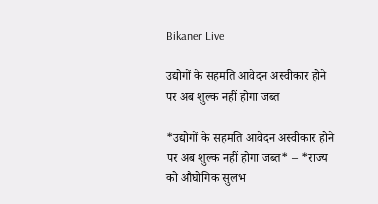Bikaner Live

उद्योगों के सहमति आवेदन अस्वीकार होने पर अब शुल्क नहीं होगा जब्त

*उद्योगों के सहमति आवेदन अस्वीकार होने पर अब शुल्क नहीं होगा जब्त* – *राज्य को औघोगिक सुलभ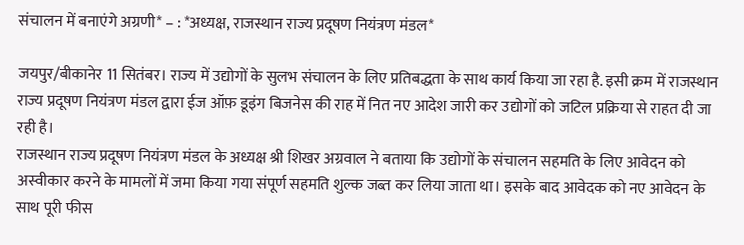संचालन में बनाएंगे अग्रणी* – : *अध्यक्ष, राजस्थान राज्य प्रदूषण नियंत्रण मंडल*

जयपुर/बीकानेर 11 सितंबर। राज्य में उद्योगों के सुलभ संचालन के लिए प्रतिबद्धता के साथ कार्य किया जा रहा है. इसी क्रम में राजस्थान राज्य प्रदूषण नियंत्रण मंडल द्वारा ईज ऑफ़ डूइंग बिजनेस की राह में नित नए आदेश जारी कर उद्योगों को जटिल प्रक्रिया से राहत दी जा रही है।
राजस्थान राज्य प्रदूषण नियंत्रण मंडल के अध्यक्ष श्री शिखर अग्रवाल ने बताया कि उद्योगों के संचालन सहमति के लिए आवेदन को अस्वीकार करने के मामलों में जमा किया गया संपूर्ण सहमति शुल्क जब्त कर लिया जाता था। इसके बाद आवेदक को नए आवेदन के साथ पूरी फीस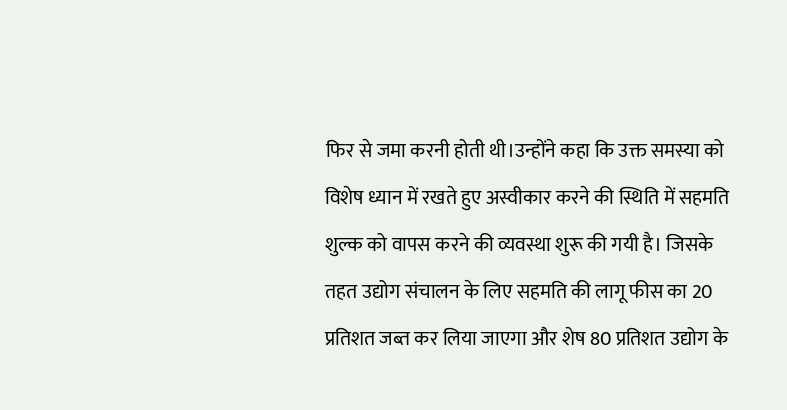फिर से जमा करनी होती थी।उन्होंने कहा कि उक्त समस्या को विशेष ध्यान में रखते हुए अस्वीकार करने की स्थिति में सहमति शुल्क को वापस करने की व्यवस्था शुरू की गयी है। जिसके तहत उद्योग संचालन के लिए सहमति की लागू फीस का 20 प्रतिशत जब्त कर लिया जाएगा और शेष 80 प्रतिशत उद्योग के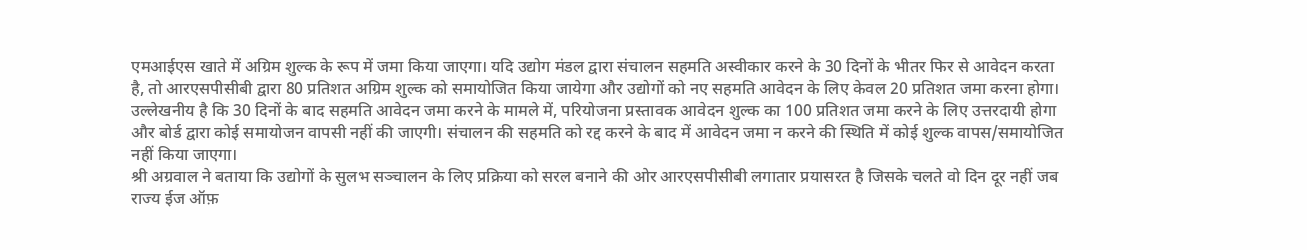एमआईएस खाते में अग्रिम शुल्क के रूप में जमा किया जाएगा। यदि उद्योग मंडल द्वारा संचालन सहमति अस्वीकार करने के 30 दिनों के भीतर फिर से आवेदन करता है, तो आरएसपीसीबी द्वारा 80 प्रतिशत अग्रिम शुल्क को समायोजित किया जायेगा और उद्योगों को नए सहमति आवेदन के लिए केवल 20 प्रतिशत जमा करना होगा।
उल्लेखनीय है कि 30 दिनों के बाद सहमति आवेदन जमा करने के मामले में, परियोजना प्रस्तावक आवेदन शुल्क का 100 प्रतिशत जमा करने के लिए उत्तरदायी होगा और बोर्ड द्वारा कोई समायोजन वापसी नहीं की जाएगी। संचालन की सहमति को रद्द करने के बाद में आवेदन जमा न करने की स्थिति में कोई शुल्क वापस/समायोजित नहीं किया जाएगा।
श्री अग्रवाल ने बताया कि उद्योगों के सुलभ सञ्चालन के लिए प्रक्रिया को सरल बनाने की ओर आरएसपीसीबी लगातार प्रयासरत है जिसके चलते वो दिन दूर नहीं जब राज्य ईज ऑफ़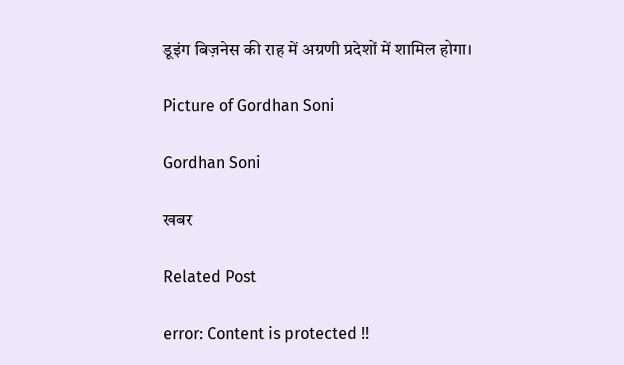डूइंग बिज़नेस की राह में अग्रणी प्रदेशों में शामिल होगा।

Picture of Gordhan Soni

Gordhan Soni

खबर

Related Post

error: Content is protected !!